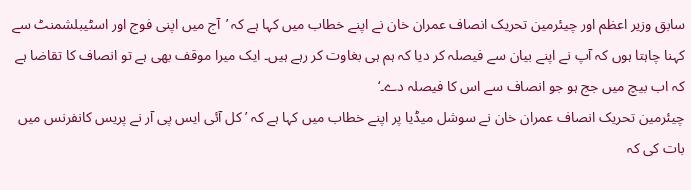سابق وزیر اعظم اور چیئرمین تحریک انصاف عمران خان نے اپنے خطاب میں کہا ہے کہ ’آج میں اپنی فوج اور اسٹیبلشمنٹ سے کہنا چاہتا ہوں کہ آپ نے اپنے بیان سے فیصلہ کر دیا کہ ہم ہی بغاوت کر رہے ہیں۔ ایک میرا موقف بھی ہے تو انصاف کا تقاضا ہے کہ اب بیچ میں جج ہو جو انصاف سے اس کا فیصلہ دے۔‘
چیئرمین تحریک انصاف عمران خان نے سوشل میڈیا پر اپنے خطاب میں کہا ہے کہ ’کل آئی ایس پی آر نے پریس کانفرنس میں بات کی کہ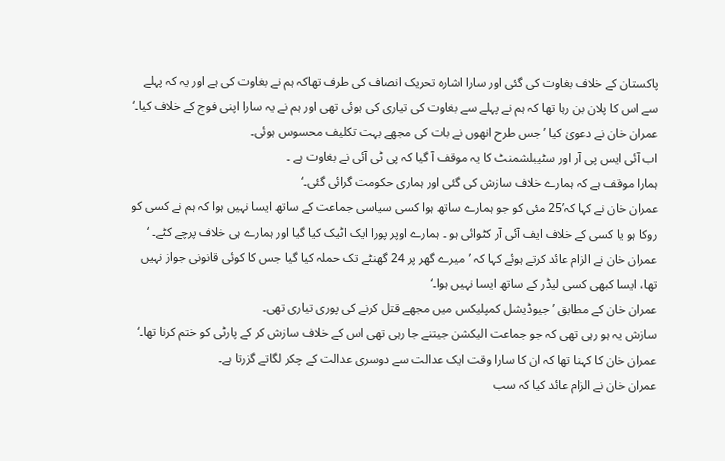پاکستان کے خلاف بغاوت کی گئی اور سارا اشارہ تحریک انصاف کی طرف تھاکہ ہم نے بغاوت کی ہے اور یہ کہ پہلے سے اس کا پلان بن رہا تھا کہ ہم نے پہلے سے بغاوت کی تیاری کی ہوئی تھی اور ہم نے یہ سارا اپنی فوج کے خلاف کیا۔‘
عمران خان نے دعویٰ کیا ’جس طرح انھوں نے بات کی مجھے بہت تکلیف محسوس ہوئی۔
اب آئی ایس پی آر اور سٹیبلشمنٹ کا یہ موقف آ گیا کہ پی ٹی آئی نے بغاوت ہے ۔
ہمارا موقف ہے کہ ہمارے خلاف سازش کی گئی اور ہماری حکومت گرائی گئی۔‘
عمران خان نے کہا کہ’25 مئی کو جو ہمارے ساتھ ہوا کسی سیاسی جماعت کے ساتھ ایسا نہیں ہوا کہ ہم نے کسی کو روکا ہو یا کسی کے خلاف ایف آئی آر کٹوائی ہو ۔ ہمارے اوپر پورا ایک اٹیک کیا گیا اور ہمارے ہی خلاف پرچے کٹے۔ ‘
عمران خان نے الزام عائد کرتے ہوئے کہا کہ ’میرے گھر پر 24 گھنٹے تک حملہ کیا گیا جس کا کوئی قانونی جواز نہیں تھا، ایسا کبھی کسی لیڈر کے ساتھ ایسا نہیں ہوا۔‘
عمران خان کے مطابق ’جیوڈیشل کمپلیکس میں مجھے قتل کرنے کی پوری تیاری تھی۔
سازش یہ ہو رہی تھی کہ جو جماعت الیکشن جیتنے جا رہی تھی اس کے خلاف سازش کر کے پارٹی کو ختم کرنا تھا۔‘
عمران خان کا کہنا تھا کہ ان کا سارا وقت ایک عدالت سے دوسری عدالت کے چکر لگاتے گزرتا ہے۔
عمران خان نے الزام عائد کیا کہ سب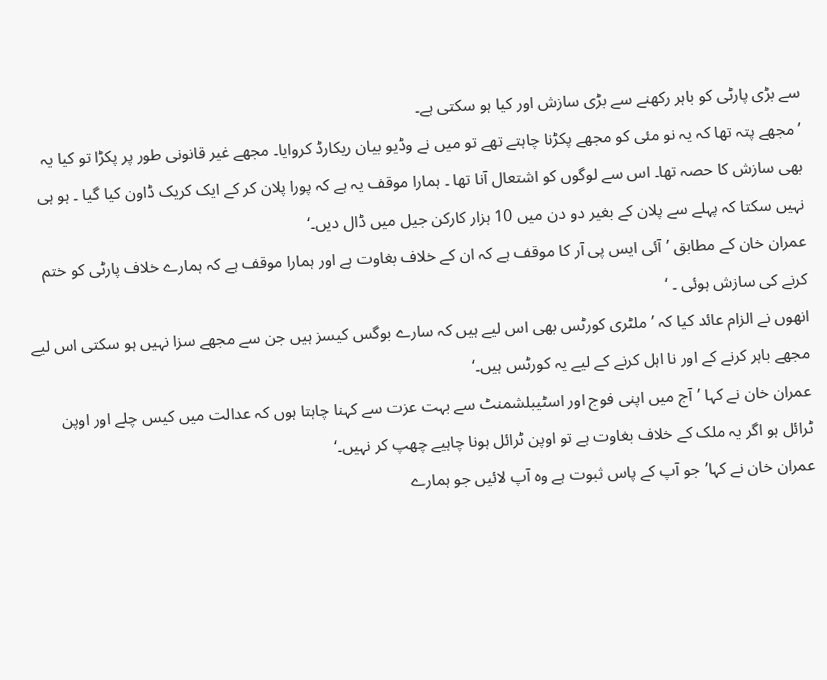سے بڑی پارٹی کو باہر رکھنے سے بڑی سازش اور کیا ہو سکتی ہے۔
’مجھے پتہ تھا کہ یہ نو مئی کو مجھے پکڑنا چاہتے تھے تو میں نے وڈیو بیان ریکارڈ کروایا۔ مجھے غیر قانونی طور پر پکڑا تو کیا یہ بھی سازش کا حصہ تھا۔ اس سے لوگوں کو اشتعال آنا تھا ۔ ہمارا موقف یہ ہے کہ پورا پلان کر کے ایک کریک ڈاون کیا گیا ۔ ہو ہی نہیں سکتا کہ پہلے سے پلان کے بغیر دو دن میں 10 ہزار کارکن جیل میں ڈال دیں۔‘
عمران خان کے مطابق ’آئی ایس پی آر کا موقف ہے کہ ان کے خلاف بغاوت ہے اور ہمارا موقف ہے کہ ہمارے خلاف پارٹی کو ختم کرنے کی سازش ہوئی ۔ ‘
انھوں نے الزام عائد کیا کہ ’ملٹری کورٹس بھی اس لیے ہیں کہ سارے بوگس کیسز ہیں جن سے مجھے سزا نہیں ہو سکتی اس لیے مجھے باہر کرنے کے اور نا اہل کرنے کے لیے یہ کورٹس ہیں۔‘
عمران خان نے کہا ’آج میں اپنی فوج اور اسٹیبلشمنٹ سے بہت عزت سے کہنا چاہتا ہوں کہ عدالت میں کیس چلے اور اوپن ٹرائل ہو اگر یہ ملک کے خلاف بغاوت ہے تو اوپن ٹرائل ہونا چاہیے چھپ کر نہیں۔‘
عمران خان نے کہا’جو آپ کے پاس ثبوت ہے وہ آپ لائیں جو ہمارے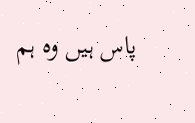پاس ہیں وہ ہم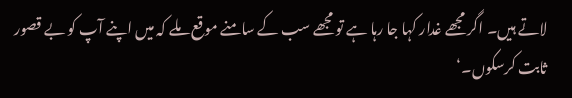لاتے ہیں۔ اگر مجھے غدار کہا جا رہا ہے تو مجھے سب کے سامنے موقع ملے کہ میں اپنے آپ کو بے قصور ثابت کرسکوں۔‘